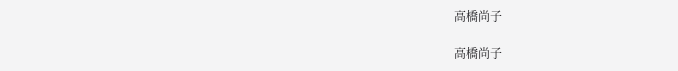高橋尚子

高橋尚子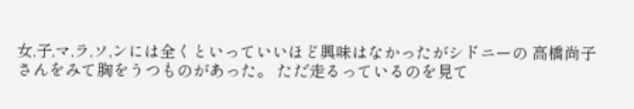女,子,マ,ラ,ソ,ンには全くといっていいほど興味はなかったがシドニーの 高橋尚子さんをみて胸をうつものがあった。 ただ走るっているのを見て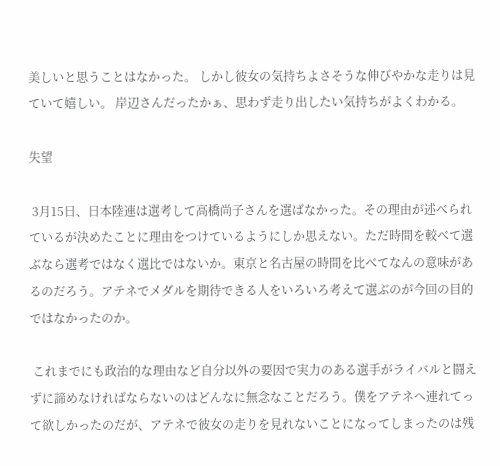美しいと思うことはなかった。 しかし彼女の気持ちよさそうな伸びやかな走りは見ていて嬉しい。 岸辺さんだったかぁ、思わず走り出したい気持ちがよくわかる。

失望

 3月15日、日本陸連は選考して高橋尚子さんを選ばなかった。その理由が述べられているが決めたことに理由をつけているようにしか思えない。ただ時間を較べて選ぶなら選考ではなく選比ではないか。東京と名古屋の時間を比べてなんの意味があるのだろう。アテネでメダルを期待できる人をいろいろ考えて選ぶのが今回の目的ではなかったのか。

 これまでにも政治的な理由など自分以外の要因で実力のある選手がライバルと闘えずに諦めなければならないのはどんなに無念なことだろう。僕をアテネへ連れてって欲しかったのだが、アテネで彼女の走りを見れないことになってしまったのは残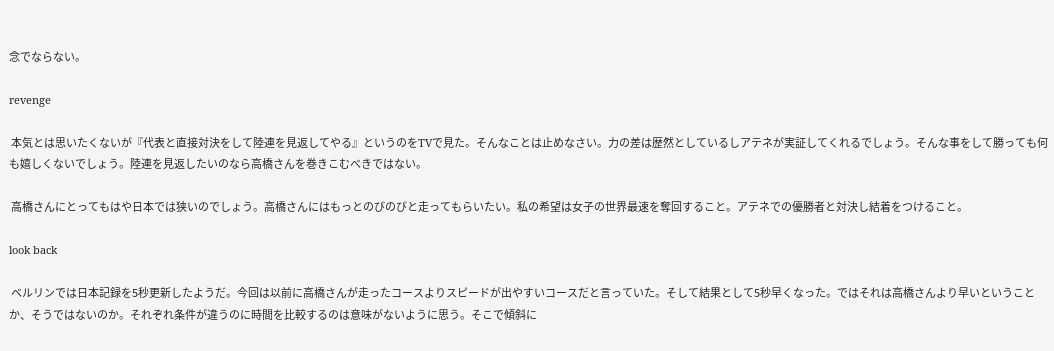念でならない。

revenge

 本気とは思いたくないが『代表と直接対決をして陸連を見返してやる』というのをTVで見た。そんなことは止めなさい。力の差は歴然としているしアテネが実証してくれるでしょう。そんな事をして勝っても何も嬉しくないでしょう。陸連を見返したいのなら高橋さんを巻きこむべきではない。

 高橋さんにとってもはや日本では狭いのでしょう。高橋さんにはもっとのびのびと走ってもらいたい。私の希望は女子の世界最速を奪回すること。アテネでの優勝者と対決し結着をつけること。

look back

 ベルリンでは日本記録を5秒更新したようだ。今回は以前に高橋さんが走ったコースよりスピードが出やすいコースだと言っていた。そして結果として5秒早くなった。ではそれは高橋さんより早いということか、そうではないのか。それぞれ条件が違うのに時間を比較するのは意味がないように思う。そこで傾斜に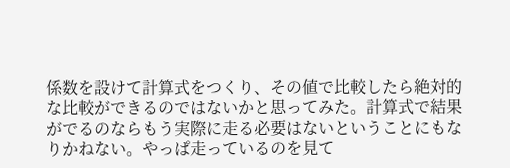係数を設けて計算式をつくり、その値で比較したら絶対的な比較ができるのではないかと思ってみた。計算式で結果がでるのならもう実際に走る必要はないということにもなりかねない。やっぱ走っているのを見て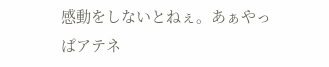感動をしないとねぇ。あぁやっぱアテネ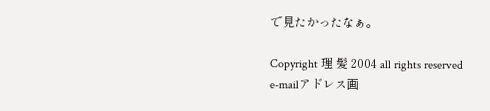で見たかったなぁ。

Copyright 理 髪 2004 all rights reserved
e-mailアドレス画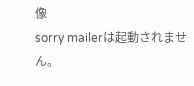像
sorry mailerは起動されません。